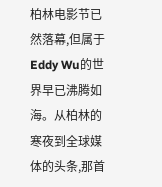柏林电影节已然落幕,但属于Eddy Wu的世界早已沸腾如海。从柏林的寒夜到全球媒体的头条,那首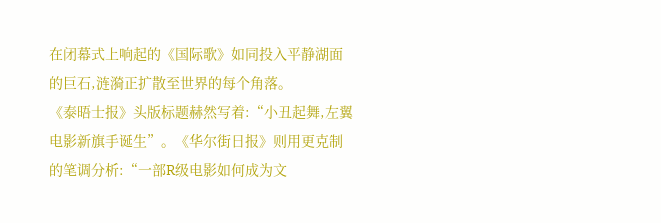在闭幕式上响起的《国际歌》如同投入平静湖面的巨石,涟漪正扩散至世界的每个角落。
《泰晤士报》头版标题赫然写着:“小丑起舞,左翼电影新旗手诞生”。《华尔街日报》则用更克制的笔调分析:“一部R级电影如何成为文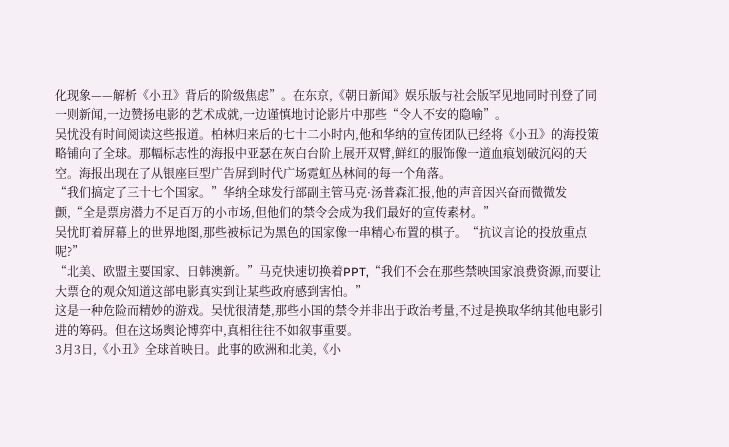化现象——解析《小丑》背后的阶级焦虑”。在东京,《朝日新闻》娱乐版与社会版罕见地同时刊登了同一则新闻,一边赞扬电影的艺术成就,一边谨慎地讨论影片中那些“令人不安的隐喻”。
吴忧没有时间阅读这些报道。柏林归来后的七十二小时内,他和华纳的宣传团队已经将《小丑》的海投策略铺向了全球。那幅标志性的海报中亚瑟在灰白台阶上展开双臂,鲜红的服饰像一道血痕划破沉闷的天空。海报出现在了从银座巨型广告屏到时代广场霓虹丛林间的每一个角落。
“我们搞定了三十七个国家。”华纳全球发行部副主管马克·汤普森汇报,他的声音因兴奋而微微发颤,“全是票房潜力不足百万的小市场,但他们的禁令会成为我们最好的宣传素材。”
吴忧盯着屏幕上的世界地图,那些被标记为黑色的国家像一串精心布置的棋子。“抗议言论的投放重点呢?”
“北美、欧盟主要国家、日韩澳新。”马克快速切换着PPT,“我们不会在那些禁映国家浪费资源,而要让大票仓的观众知道这部电影真实到让某些政府感到害怕。”
这是一种危险而精妙的游戏。吴忧很清楚,那些小国的禁令并非出于政治考量,不过是换取华纳其他电影引进的筹码。但在这场舆论博弈中,真相往往不如叙事重要。
3月3日,《小丑》全球首映日。此事的欧洲和北美,《小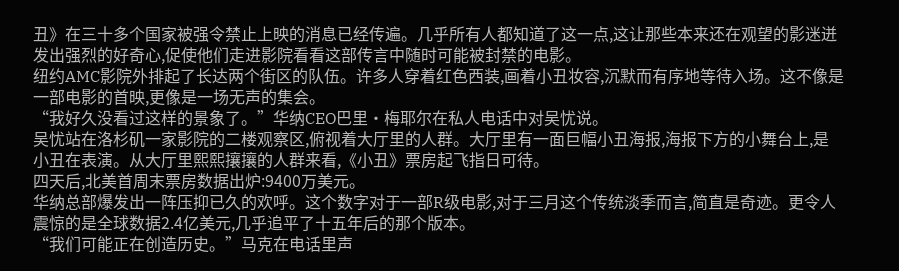丑》在三十多个国家被强令禁止上映的消息已经传遍。几乎所有人都知道了这一点,这让那些本来还在观望的影迷迸发出强烈的好奇心,促使他们走进影院看看这部传言中随时可能被封禁的电影。
纽约AMC影院外排起了长达两个街区的队伍。许多人穿着红色西装,画着小丑妆容,沉默而有序地等待入场。这不像是一部电影的首映,更像是一场无声的集会。
“我好久没看过这样的景象了。”华纳CEO巴里·梅耶尔在私人电话中对吴忧说。
吴忧站在洛杉矶一家影院的二楼观察区,俯视着大厅里的人群。大厅里有一面巨幅小丑海报,海报下方的小舞台上,是小丑在表演。从大厅里熙熙攘攘的人群来看,《小丑》票房起飞指日可待。
四天后,北美首周末票房数据出炉:9400万美元。
华纳总部爆发出一阵压抑已久的欢呼。这个数字对于一部R级电影,对于三月这个传统淡季而言,简直是奇迹。更令人震惊的是全球数据2.4亿美元,几乎追平了十五年后的那个版本。
“我们可能正在创造历史。”马克在电话里声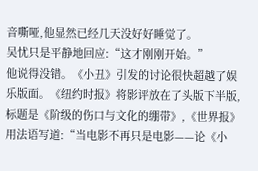音嘶哑,他显然已经几天没好好睡觉了。
吴忧只是平静地回应:“这才刚刚开始。”
他说得没错。《小丑》引发的讨论很快超越了娱乐版面。《纽约时报》将影评放在了头版下半版,标题是《阶级的伤口与文化的绷带》,《世界报》用法语写道:“当电影不再只是电影——论《小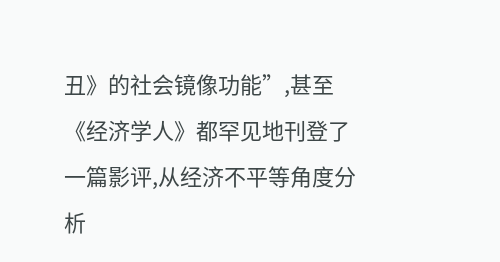丑》的社会镜像功能”,甚至《经济学人》都罕见地刊登了一篇影评,从经济不平等角度分析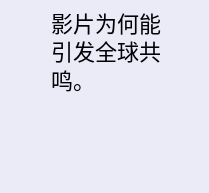影片为何能引发全球共鸣。